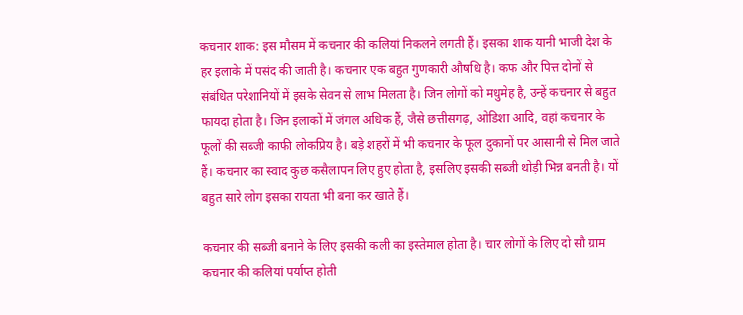कचनार शाक: इस मौसम में कचनार की कलियां निकलने लगती हैं। इसका शाक यानी भाजी देश के हर इलाके में पसंद की जाती है। कचनार एक बहुत गुणकारी औषधि है। कफ और पित्त दोनों से संबंधित परेशानियों में इसके सेवन से लाभ मिलता है। जिन लोगों को मधुमेह है, उन्हें कचनार से बहुत फायदा होता है। जिन इलाकों में जंगल अधिक हैं, जैसे छत्तीसगढ़, ओडिशा आदि, वहां कचनार के फूलों की सब्जी काफी लोकप्रिय है। बड़े शहरों में भी कचनार के फूल दुकानों पर आसानी से मिल जाते हैं। कचनार का स्वाद कुछ कसैलापन लिए हुए होता है, इसलिए इसकी सब्जी थोड़ी भिन्न बनती है। यों बहुत सारे लोग इसका रायता भी बना कर खाते हैं।

कचनार की सब्जी बनाने के लिए इसकी कली का इस्तेमाल होता है। चार लोगों के लिए दो सौ ग्राम कचनार की कलियां पर्याप्त होती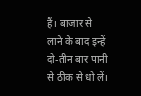हैं। बाजार से लाने के बाद इन्हें दो-तीन बार पानी से ठीक से धो लें।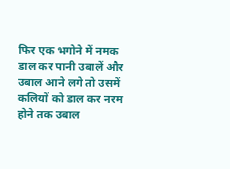फिर एक भगोने में नमक डाल कर पानी उबालें और उबाल आने लगे तो उसमें कलियों को डाल कर नरम होने तक उबाल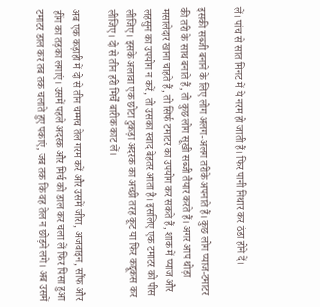लें। पांच से सात मिनट में ये नरम हो जाती हैं। फिर पानी निथार कर ठंडा होने दें।

इसकी सब्जी बनाने के लिए लोग अलग-अलग तरीके अपनाते हैं। कुछ लोग प्याज-टमाटर की तरी के साथ बनाते हैं, तो कुछ लोग सूखी सब्जी तैयार करते हैं। अगर आप थोड़ा मसालेदार खाना चाहते हैं, तो सिर्फ टमाटर का उपयोग कर सकते हैं, शाक में प्याज और लहसुन का उपयोग न करें, तो उसका स्वाद बेहतर आता है। इसलिए एक टमाटर को पीस लीजिए। इसके अलावा एक छोटा टुकड़ा अदरक का अच्छी तरह कूट या फिर कद्दूकस कर लीजिए। दो से तीन हरी मिर्चें बारीक काट लें।

अब एक कड़ाही में दो से तीन चम्मच तेल गरम करें और उसमें जीरा, अजवाइन, सौंफ और हींग का तड़का लगाएं। उसमें पहले अदरक और मिर्च को डाल कर चला लें फिर पिसा हुआ टमाटर डाल कर तब तक चलाते हुए पकाएं, जब तक कि वह तेल न छोड़ने लगे। अब उसमें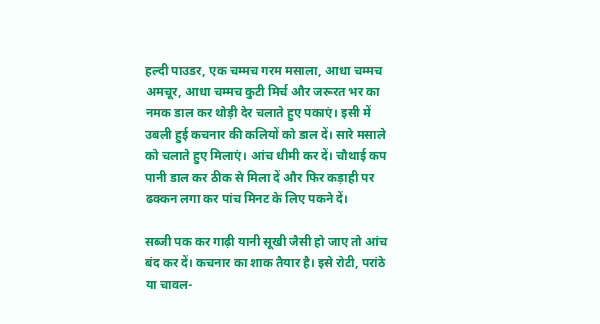हल्दी पाउडर, एक चम्मच गरम मसाला, आधा चम्मच अमचूर, आधा चम्मच कुटी मिर्च और जरूरत भर का नमक डाल कर थोड़ी देर चलाते हुए पकाएं। इसी में उबली हुई कचनार की कलियों को डाल दें। सारे मसाले को चलाते हुए मिलाएं। आंच धीमी कर दें। चौथाई कप पानी डाल कर ठीक से मिला दें और फिर कड़ाही पर ढक्कन लगा कर पांच मिनट के लिए पकने दें।

सब्जी पक कर गाढ़ी यानी सूखी जैसी हो जाए तो आंच बंद कर दें। कचनार का शाक तैयार है। इसे रोटी, परांठे या चावल-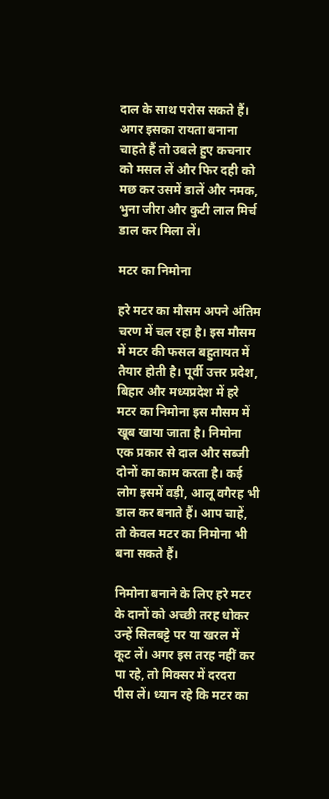दाल के साथ परोस सकते हैं।
अगर इसका रायता बनाना चाहते हैं तो उबले हुए कचनार को मसल लें और फिर दही को मछ कर उसमें डालें और नमक, भुना जीरा और कुटी लाल मिर्च डाल कर मिला लें।

मटर का निमोना

हरे मटर का मौसम अपने अंतिम चरण में चल रहा है। इस मौसम में मटर की फसल बहुतायत में तैयार होती है। पूर्वी उत्तर प्रदेश, बिहार और मध्यप्रदेश में हरे मटर का निमोना इस मौसम में खूब खाया जाता है। निमोना एक प्रकार से दाल और सब्जी दोनों का काम करता है। कई लोग इसमें वड़ी, आलू वगैरह भी डाल कर बनाते हैं। आप चाहें, तो केवल मटर का निमोना भी बना सकते हैं।

निमोना बनाने के लिए हरे मटर के दानों को अच्छी तरह धोकर उन्हें सिलबट्टे पर या खरल में कूट लें। अगर इस तरह नहीं कर पा रहे, तो मिक्सर में दरदरा पीस लें। ध्यान रहे कि मटर का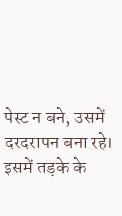पेस्ट न बने, उसमें दरदरापन बना रहे।
इसमें तड़के के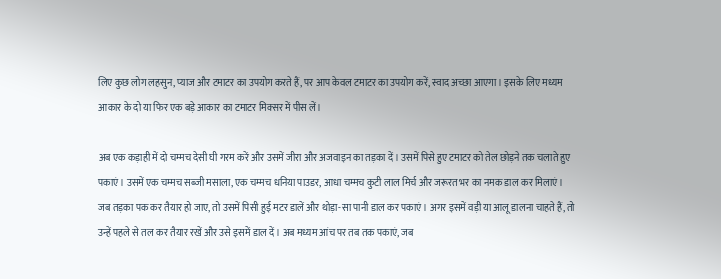लिए कुछ लोग लहसुन, प्याज और टमाटर का उपयोग करते हैं, पर आप केवल टमाटर का उपयोग करें, स्वाद अच्छा आएगा। इसके लिए मध्यम आकार के दो या फिर एक बड़े आकार का टमाटर मिक्सर में पीस लें।

अब एक कड़ाही में दो चम्मच देसी घी गरम करें और उसमें जीरा और अजवाइन का तड़का दें। उसमें पिसे हुए टमाटर को तेल छोड़ने तक चलाते हुए पकाएं। उसमें एक चम्मच सब्जी मसाला, एक चम्मच धनिया पाउडर, आधा चम्मच कुटी लाल मिर्च और जरूरत भर का नमक डाल कर मिलाएं। जब तड़का पक कर तैयार हो जाए, तो उसमें पिसी हुई मटर डालें और थोड़ा-सा पानी डाल कर पकाएं। अगर इसमें वड़ी या आलू डालना चाहते हैं, तो उन्हें पहले से तल कर तैयार रखें और उसे इसमें डाल दें। अब मध्यम आंच पर तब तक पकाएं, जब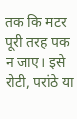तक कि मटर पूरी तरह पक न जाए। इसे रोटी, परांठे या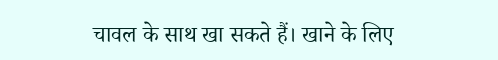चावल के साथ खा सकते हैं। खाने के लिए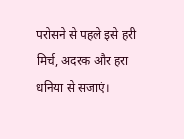परोसने से पहले इसे हरी मिर्च, अदरक और हरा धनिया से सजाएं।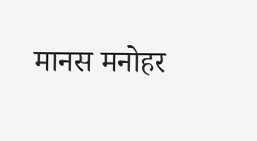मानस मनोहर